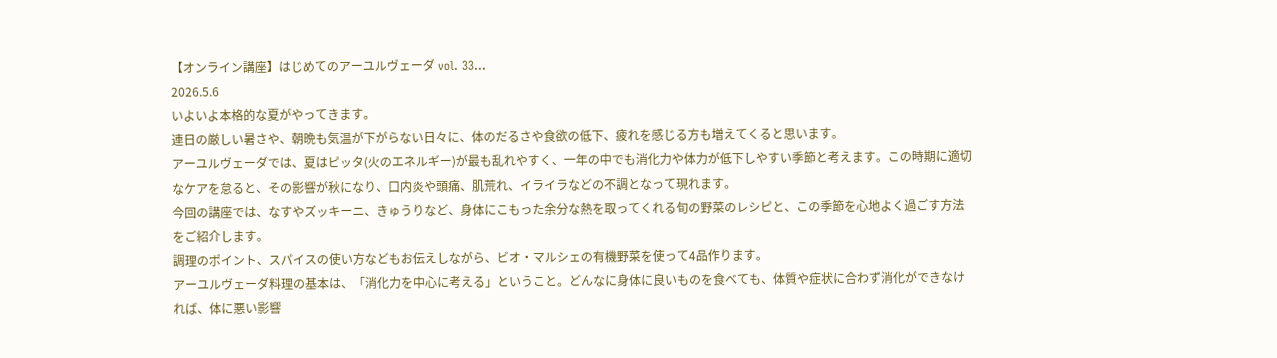【オンライン講座】はじめてのアーユルヴェーダ vol. 33...
2026.5.6
いよいよ本格的な夏がやってきます。
連日の厳しい暑さや、朝晩も気温が下がらない日々に、体のだるさや食欲の低下、疲れを感じる方も増えてくると思います。
アーユルヴェーダでは、夏はピッタ(火のエネルギー)が最も乱れやすく、一年の中でも消化力や体力が低下しやすい季節と考えます。この時期に適切なケアを怠ると、その影響が秋になり、口内炎や頭痛、肌荒れ、イライラなどの不調となって現れます。
今回の講座では、なすやズッキーニ、きゅうりなど、身体にこもった余分な熱を取ってくれる旬の野菜のレシピと、この季節を心地よく過ごす方法をご紹介します。
調理のポイント、スパイスの使い方などもお伝えしながら、ビオ・マルシェの有機野菜を使って4品作ります。
アーユルヴェーダ料理の基本は、「消化力を中心に考える」ということ。どんなに身体に良いものを食べても、体質や症状に合わず消化ができなければ、体に悪い影響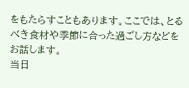をもたらすこともあります。ここでは、とるべき食材や季節に合った過ごし方などをお話します。
当日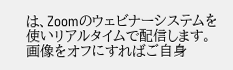は、Zoomのウェビナーシステムを使いリアルタイムで配信します。画像をオフにすればご自身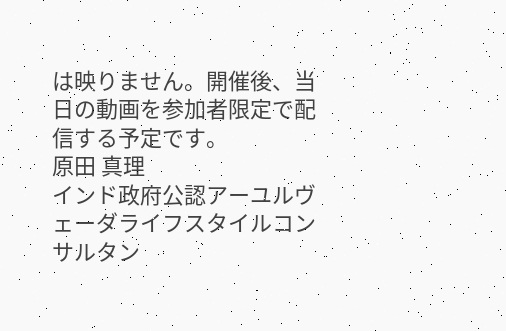は映りません。開催後、当日の動画を参加者限定で配信する予定です。
原田 真理
インド政府公認アーユルヴェーダライフスタイルコンサルタン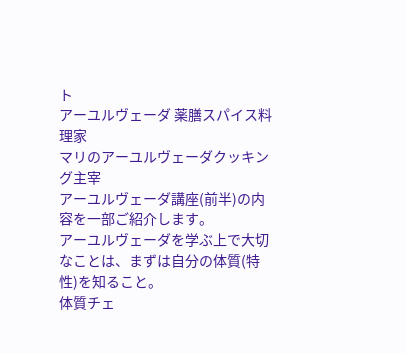ト
アーユルヴェーダ 薬膳スパイス料理家
マリのアーユルヴェーダクッキング主宰
アーユルヴェーダ講座(前半)の内容を一部ご紹介します。
アーユルヴェーダを学ぶ上で大切なことは、まずは自分の体質(特性)を知ること。
体質チェ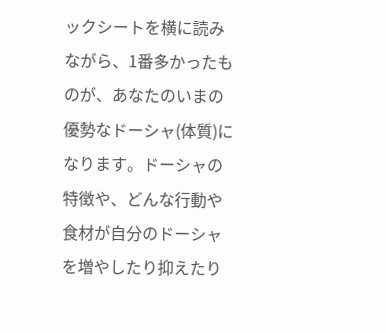ックシートを横に読みながら、1番多かったものが、あなたのいまの優勢なドーシャ(体質)になります。ドーシャの特徴や、どんな行動や食材が自分のドーシャを増やしたり抑えたり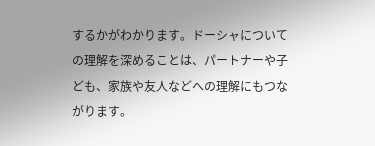するかがわかります。ドーシャについての理解を深めることは、パートナーや子ども、家族や友人などへの理解にもつながります。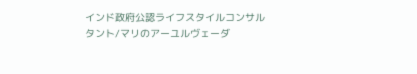インド政府公認ライフスタイルコンサルタント/マリのアーユルヴェーダ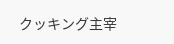クッキング主宰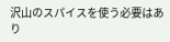沢山のスパイスを使う必要はあり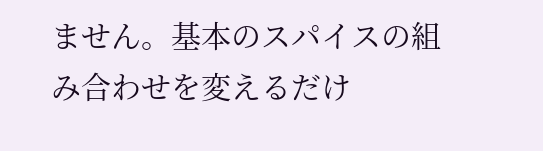ません。基本のスパイスの組み合わせを変えるだけ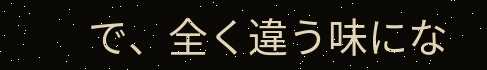で、全く違う味にな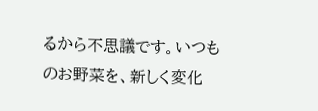るから不思議です。いつものお野菜を、新しく変化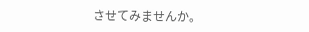させてみませんか。